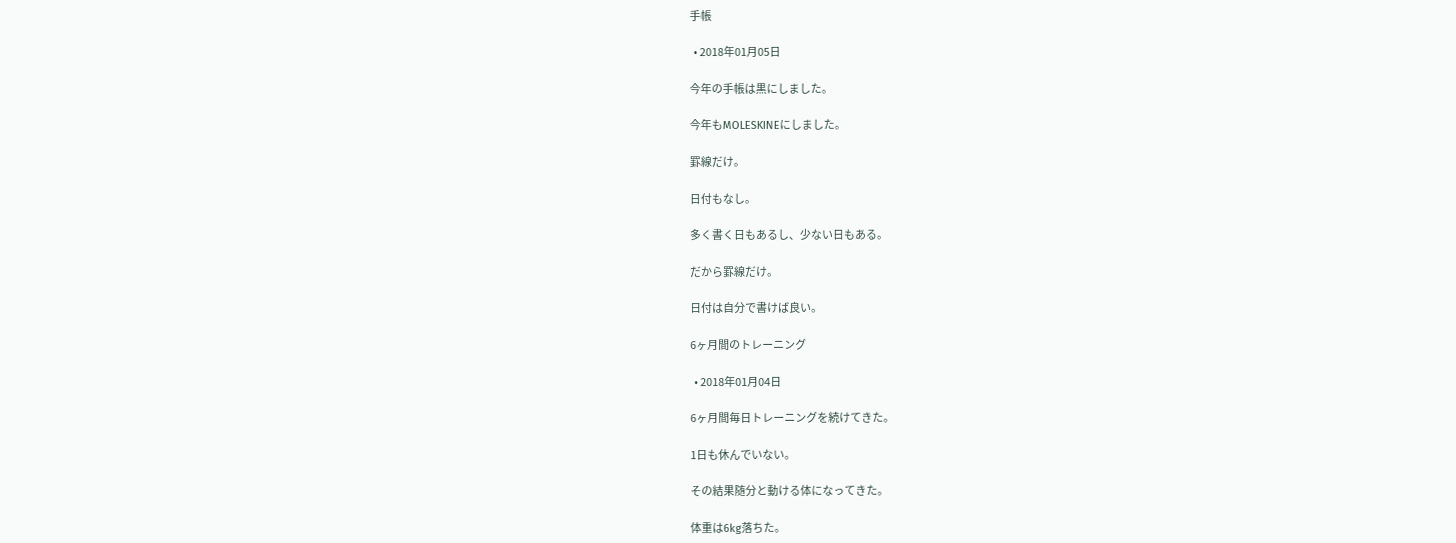手帳

  • 2018年01月05日

今年の手帳は黒にしました。

今年もMOLESKINEにしました。

罫線だけ。

日付もなし。

多く書く日もあるし、少ない日もある。

だから罫線だけ。

日付は自分で書けば良い。

6ヶ月間のトレーニング

  • 2018年01月04日

6ヶ月間毎日トレーニングを続けてきた。

1日も休んでいない。

その結果随分と動ける体になってきた。

体重は6kg落ちた。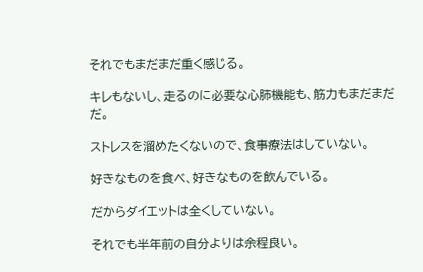それでもまだまだ重く感じる。

キレもないし、走るのに必要な心肺機能も、筋力もまだまだだ。

ストレスを溜めたくないので、食事療法はしていない。

好きなものを食べ、好きなものを飲んでいる。

だからダイエットは全くしていない。

それでも半年前の自分よりは余程良い。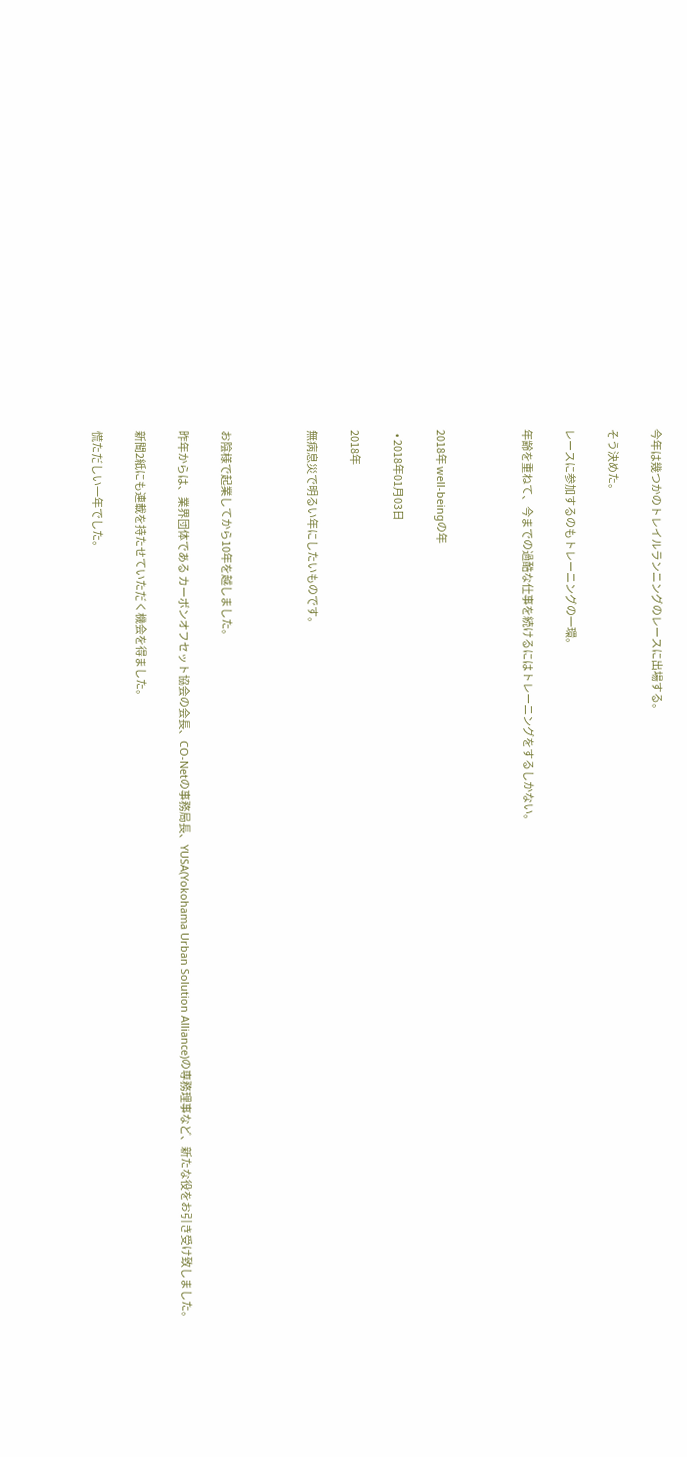今年は幾つかのトレイルランニングのレースに出場する。

そう決めた。

レースに参加するのもトレーニングの一環。

年齢を重ねて、今までの過酷な仕事を続けるにはトレーニングをするしかない。



2018年 well-beingの年

  • 2018年01月03日

2018年

無病息災で明るい年にしたいものです。



お陰様で起業してから10年を越しました。

昨年からは、業界団体である カーボンオフセット協会の会長、CO-Netの事務局長、YUSA(Yokohama Urban Solution Alliance)の専務理事など、新たな役をお引き受け致しました。

新聞2紙にも連載を持たせていただく機会を得ました。

慌ただしい一年でした。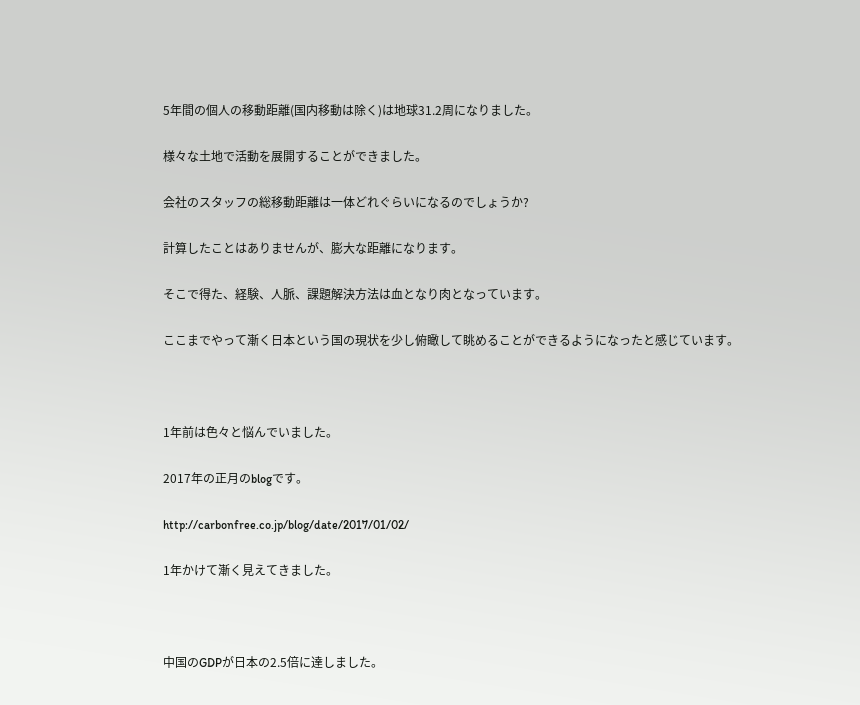5年間の個人の移動距離(国内移動は除く)は地球31.2周になりました。

様々な土地で活動を展開することができました。

会社のスタッフの総移動距離は一体どれぐらいになるのでしょうか?

計算したことはありませんが、膨大な距離になります。

そこで得た、経験、人脈、課題解決方法は血となり肉となっています。

ここまでやって漸く日本という国の現状を少し俯瞰して眺めることができるようになったと感じています。



1年前は色々と悩んでいました。

2017年の正月のblogです。

http://carbonfree.co.jp/blog/date/2017/01/02/

1年かけて漸く見えてきました。



中国のGDPが日本の2.5倍に達しました。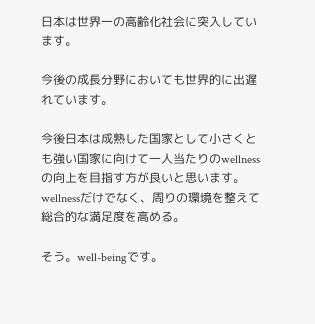日本は世界一の高齢化社会に突入しています。

今後の成長分野においても世界的に出遅れています。

今後日本は成熟した国家として小さくとも強い国家に向けて一人当たりのwellnessの向上を目指す方が良いと思います。wellnessだけでなく、周りの環境を整えて総合的な満足度を高める。

そう。well-beingです。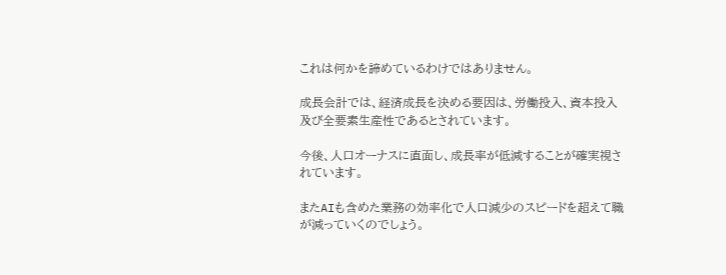これは何かを諦めているわけではありません。

成長会計では、経済成長を決める要因は、労働投入、資本投入及び全要素生産性であるとされています。

今後、人口オーナスに直面し、成長率が低減することが確実視されています。

またAIも含めた業務の効率化で人口減少のスピードを超えて職が減っていくのでしょう。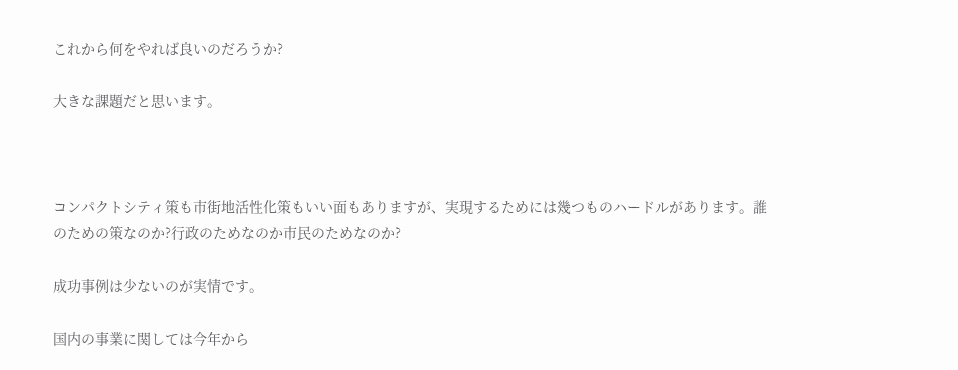これから何をやれば良いのだろうか?

大きな課題だと思います。



コンパクトシティ策も市街地活性化策もいい面もありますが、実現するためには幾つものハードルがあります。誰のための策なのか?行政のためなのか市民のためなのか?

成功事例は少ないのが実情です。

国内の事業に関しては今年から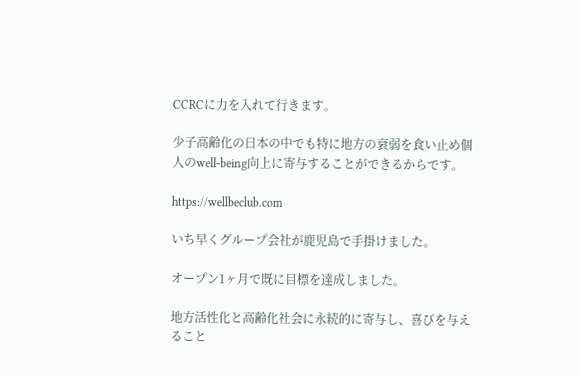CCRCに力を入れて行きます。

少子高齢化の日本の中でも特に地方の衰弱を食い止め個人のwell-being向上に寄与することができるからです。

https://wellbeclub.com

いち早くグループ会社が鹿児島で手掛けました。

オープン1ヶ月で既に目標を達成しました。

地方活性化と高齢化社会に永続的に寄与し、喜びを与えること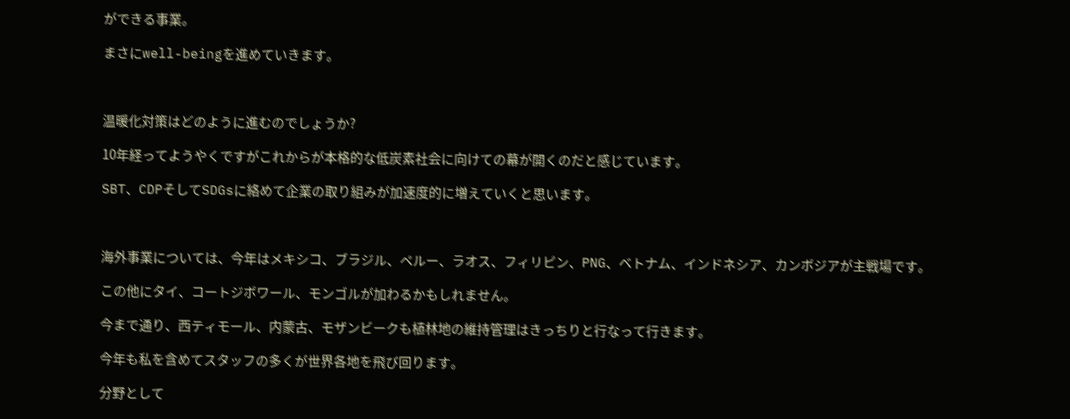ができる事業。

まさにwell-beingを進めていきます。



温暖化対策はどのように進むのでしょうか?

10年経ってようやくですがこれからが本格的な低炭素社会に向けての幕が開くのだと感じています。

SBT、CDPそしてSDGsに絡めて企業の取り組みが加速度的に増えていくと思います。



海外事業については、今年はメキシコ、ブラジル、ペルー、ラオス、フィリピン、PNG、ベトナム、インドネシア、カンボジアが主戦場です。

この他にタイ、コートジボワール、モンゴルが加わるかもしれません。

今まで通り、西ティモール、内蒙古、モザンビークも植林地の維持管理はきっちりと行なって行きます。

今年も私を含めてスタッフの多くが世界各地を飛び回ります。

分野として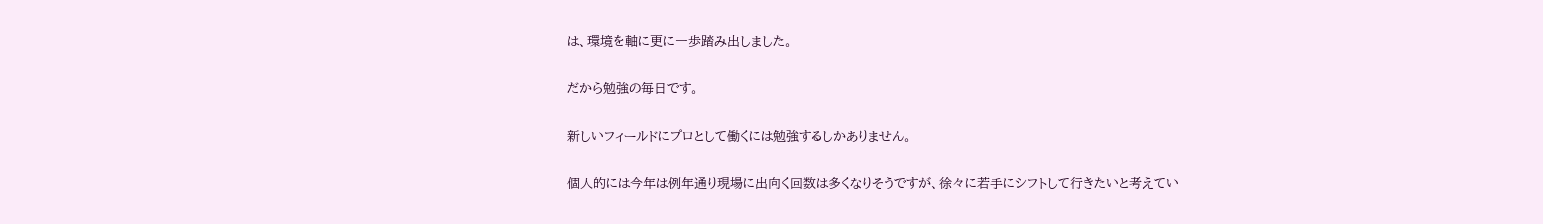は、環境を軸に更に一歩踏み出しました。

だから勉強の毎日です。

新しいフィールドにプロとして働くには勉強するしかありません。

個人的には今年は例年通り現場に出向く回数は多くなりそうですが、徐々に若手にシフトして行きたいと考えてい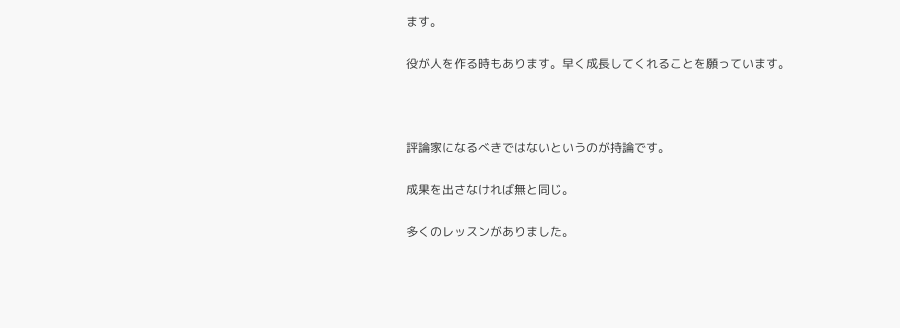ます。

役が人を作る時もあります。早く成長してくれることを願っています。



評論家になるべきではないというのが持論です。

成果を出さなければ無と同じ。

多くのレッスンがありました。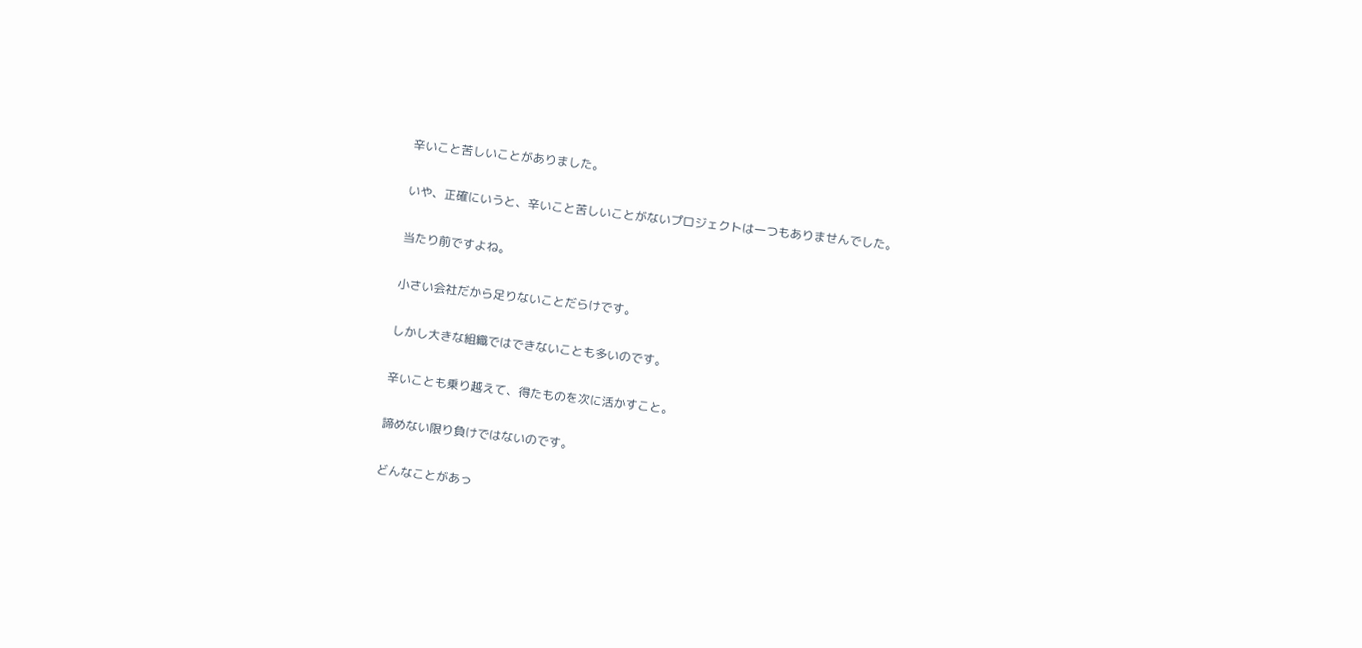辛いこと苦しいことがありました。

いや、正確にいうと、辛いこと苦しいことがないプロジェクトは一つもありませんでした。

当たり前ですよね。

小さい会社だから足りないことだらけです。

しかし大きな組織ではできないことも多いのです。

辛いことも乗り越えて、得たものを次に活かすこと。

諦めない限り負けではないのです。

どんなことがあっ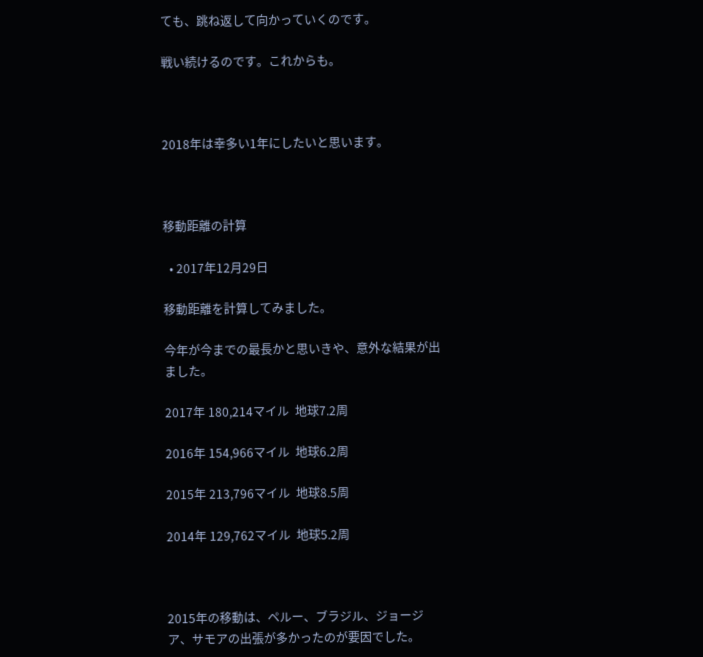ても、跳ね返して向かっていくのです。

戦い続けるのです。これからも。



2018年は幸多い1年にしたいと思います。



移動距離の計算

  • 2017年12月29日

移動距離を計算してみました。

今年が今までの最長かと思いきや、意外な結果が出ました。

2017年 180,214マイル  地球7.2周

2016年 154,966マイル  地球6.2周

2015年 213,796マイル  地球8.5周

2014年 129,762マイル  地球5.2周



2015年の移動は、ペルー、ブラジル、ジョージア、サモアの出張が多かったのが要因でした。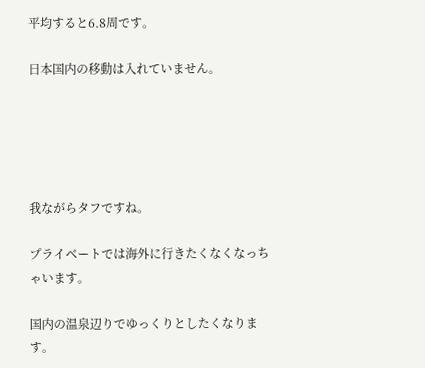平均すると6.8周です。

日本国内の移動は入れていません。





我ながらタフですね。

プライベートでは海外に行きたくなくなっちゃいます。

国内の温泉辺りでゆっくりとしたくなります。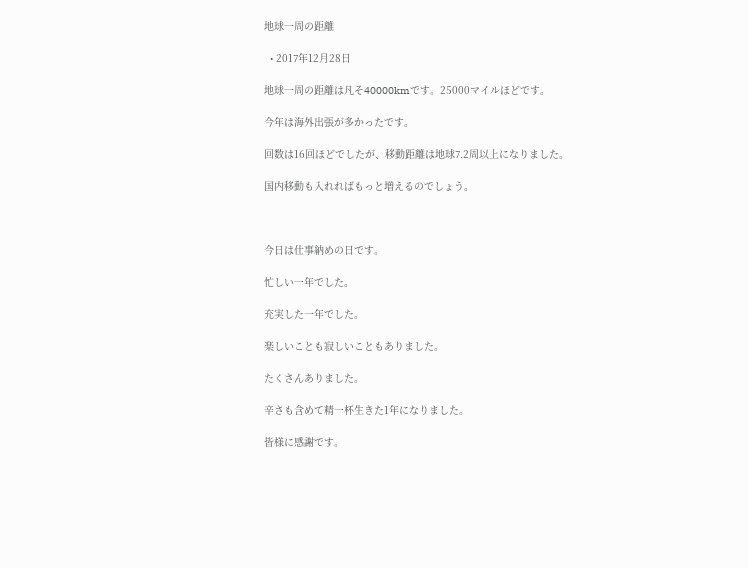地球一周の距離

  • 2017年12月28日

地球一周の距離は凡そ40000kmです。25000マイルほどです。

今年は海外出張が多かったです。

回数は16回ほどでしたが、移動距離は地球7.2周以上になりました。

国内移動も入れればもっと増えるのでしょう。



今日は仕事納めの日です。

忙しい一年でした。

充実した一年でした。

楽しいことも寂しいこともありました。

たくさんありました。

辛さも含めて精一杯生きた1年になりました。

皆様に感謝です。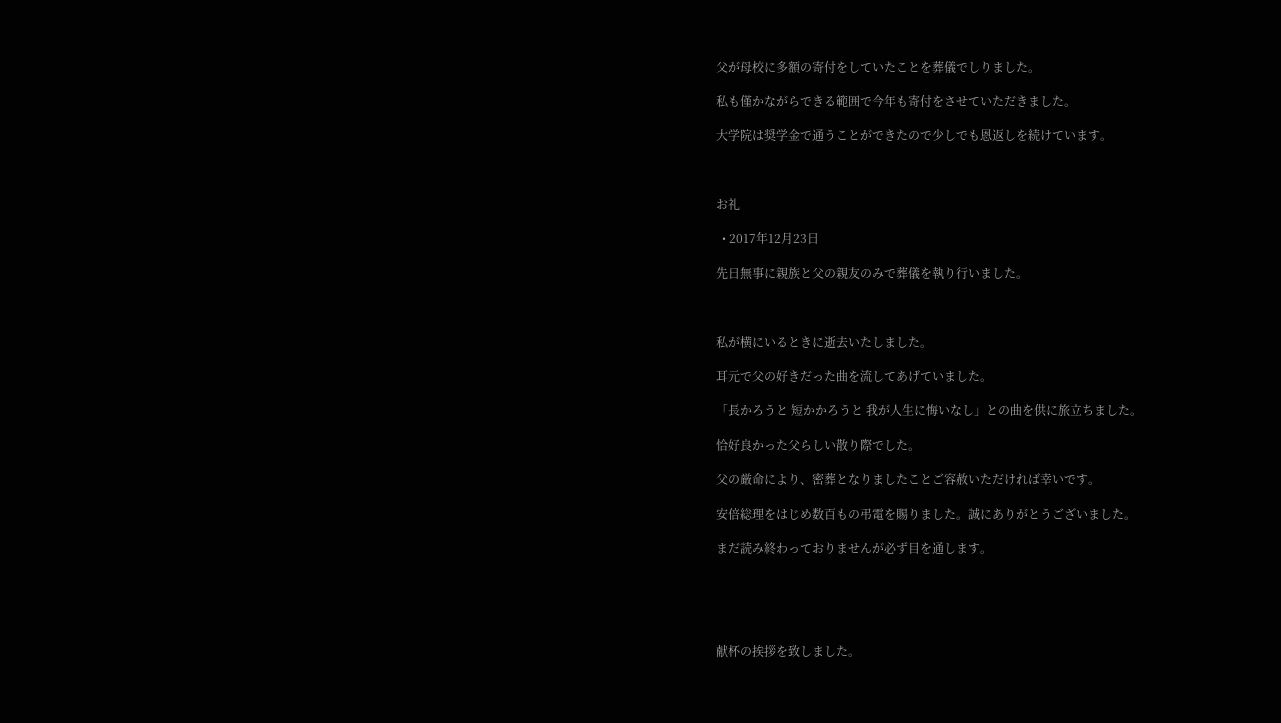父が母校に多額の寄付をしていたことを葬儀でしりました。

私も僅かながらできる範囲で今年も寄付をさせていただきました。

大学院は奨学金で通うことができたので少しでも恩返しを続けています。



お礼

  • 2017年12月23日

先日無事に親族と父の親友のみで葬儀を執り行いました。



私が横にいるときに逝去いたしました。

耳元で父の好きだった曲を流してあげていました。

「長かろうと 短かかろうと 我が人生に悔いなし」との曲を供に旅立ちました。

恰好良かった父らしい散り際でした。

父の厳命により、密葬となりましたことご容赦いただければ幸いです。

安倍総理をはじめ数百もの弔電を賜りました。誠にありがとうございました。

まだ読み終わっておりませんが必ず目を通します。





献杯の挨拶を致しました。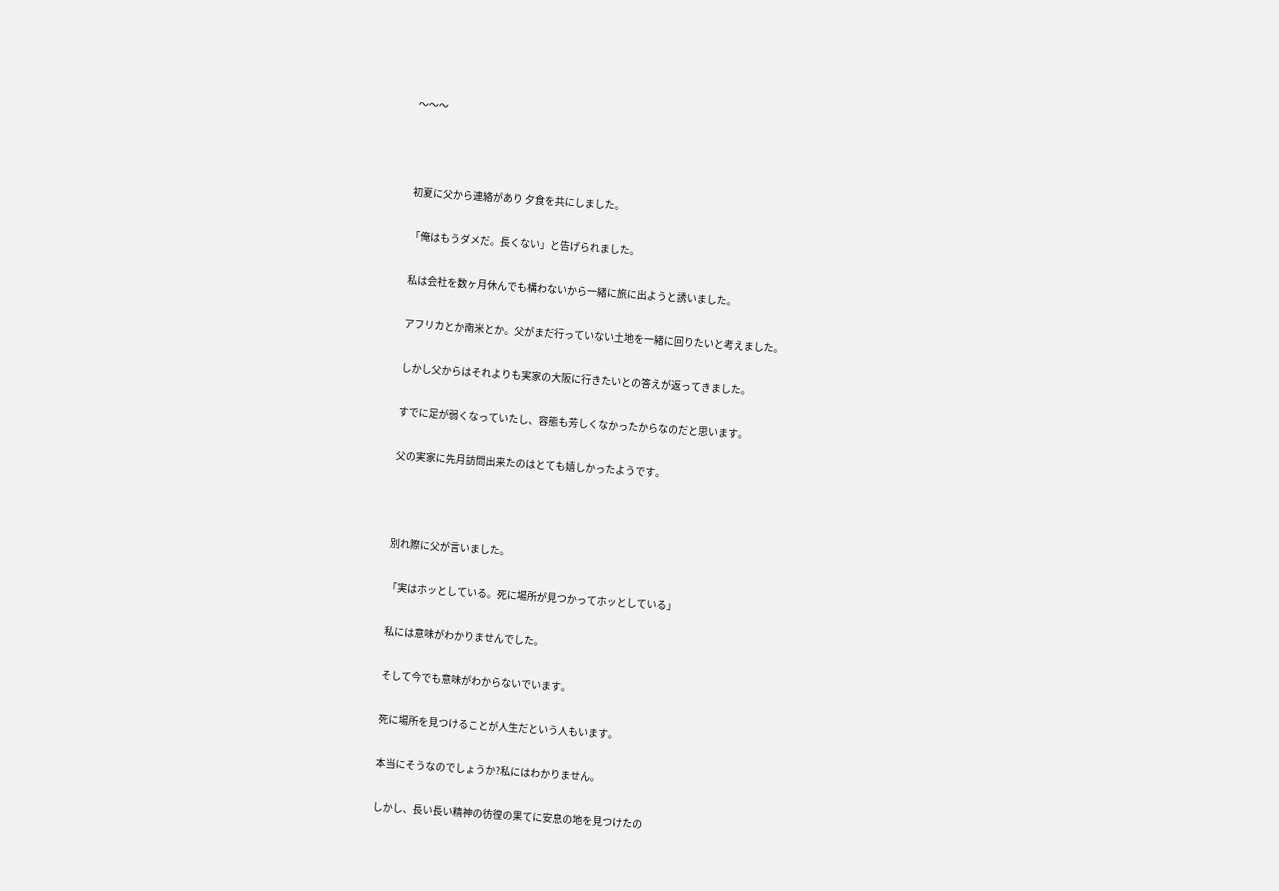〜〜〜



初夏に父から連絡があり 夕食を共にしました。

「俺はもうダメだ。長くない」と告げられました。

私は会社を数ヶ月休んでも構わないから一緒に旅に出ようと誘いました。

アフリカとか南米とか。父がまだ行っていない土地を一緒に回りたいと考えました。

しかし父からはそれよりも実家の大阪に行きたいとの答えが返ってきました。

すでに足が弱くなっていたし、容態も芳しくなかったからなのだと思います。

父の実家に先月訪問出来たのはとても嬉しかったようです。



別れ際に父が言いました。

「実はホッとしている。死に場所が見つかってホッとしている」

私には意味がわかりませんでした。

そして今でも意味がわからないでいます。

死に場所を見つけることが人生だという人もいます。

本当にそうなのでしょうか?私にはわかりません。

しかし、長い長い精神の彷徨の果てに安息の地を見つけたの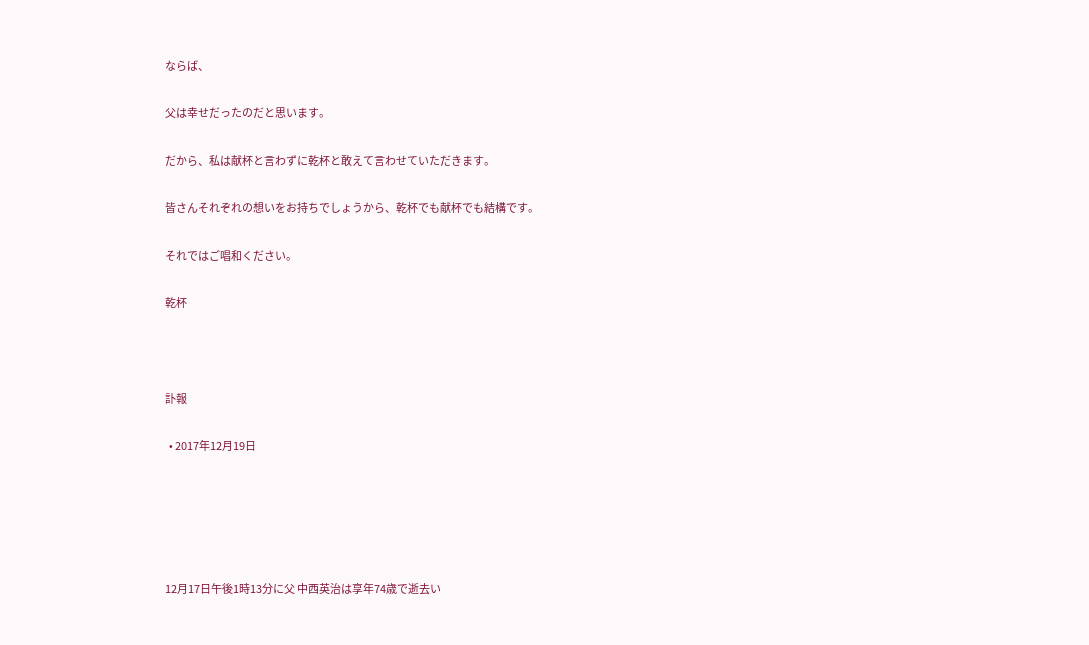ならば、

父は幸せだったのだと思います。

だから、私は献杯と言わずに乾杯と敢えて言わせていただきます。

皆さんそれぞれの想いをお持ちでしょうから、乾杯でも献杯でも結構です。

それではご唱和ください。

乾杯



訃報

  • 2017年12月19日





12月17日午後1時13分に父 中西英治は享年74歳で逝去い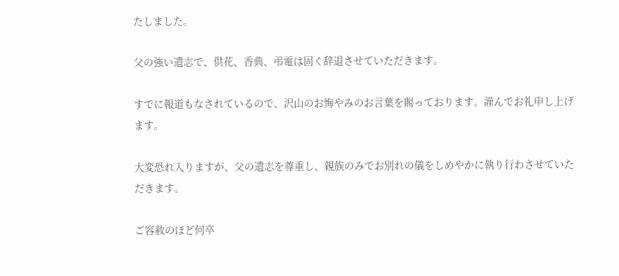たしました。

父の強い遺志で、供花、香典、弔電は固く辞退させていただきます。

すでに報道もなされているので、沢山のお悔やみのお言葉を賜っております。謹んでお礼申し上げます。

大変恐れ入りますが、父の遺志を尊重し、親族のみでお別れの儀をしめやかに執り行わさせていただきます。

ご容赦のほど何卒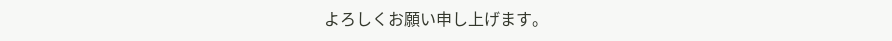よろしくお願い申し上げます。